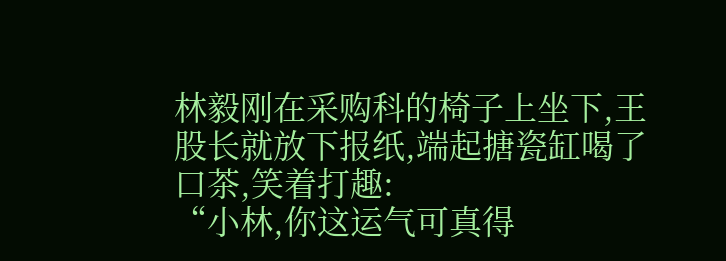林毅刚在采购科的椅子上坐下,王股长就放下报纸,端起搪瓷缸喝了口茶,笑着打趣:
“小林,你这运气可真得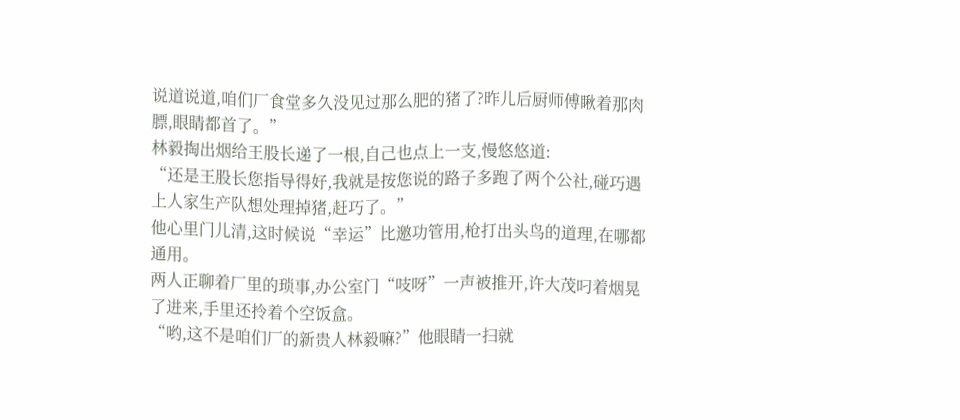说道说道,咱们厂食堂多久没见过那么肥的猪了?昨儿后厨师傅瞅着那肉膘,眼睛都首了。”
林毅掏出烟给王股长递了一根,自己也点上一支,慢悠悠道:
“还是王股长您指导得好,我就是按您说的路子多跑了两个公社,碰巧遇上人家生产队想处理掉猪,赶巧了。”
他心里门儿清,这时候说“幸运”比邀功管用,枪打出头鸟的道理,在哪都通用。
两人正聊着厂里的琐事,办公室门“吱呀”一声被推开,许大茂叼着烟晃了进来,手里还拎着个空饭盒。
“哟,这不是咱们厂的新贵人林毅嘛?”他眼睛一扫就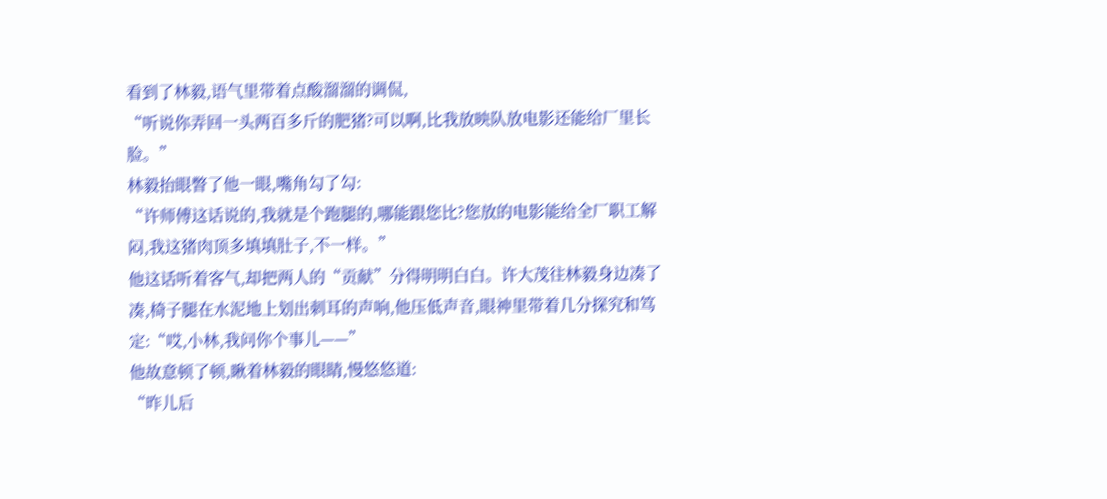看到了林毅,语气里带着点酸溜溜的调侃,
“听说你弄回一头两百多斤的肥猪?可以啊,比我放映队放电影还能给厂里长脸。”
林毅抬眼瞥了他一眼,嘴角勾了勾:
“许师傅这话说的,我就是个跑腿的,哪能跟您比?您放的电影能给全厂职工解闷,我这猪肉顶多填填肚子,不一样。”
他这话听着客气,却把两人的“贡献”分得明明白白。许大茂往林毅身边凑了凑,椅子腿在水泥地上划出刺耳的声响,他压低声音,眼神里带着几分探究和笃定:“哎,小林,我问你个事儿——”
他故意顿了顿,瞅着林毅的眼睛,慢悠悠道:
“昨儿后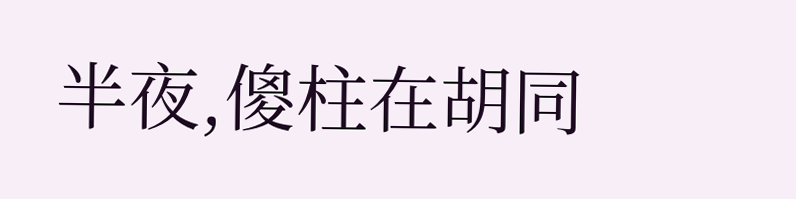半夜,傻柱在胡同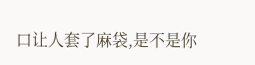口让人套了麻袋,是不是你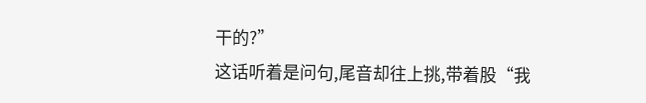干的?”
这话听着是问句,尾音却往上挑,带着股“我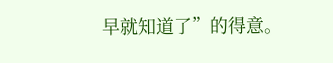早就知道了”的得意。